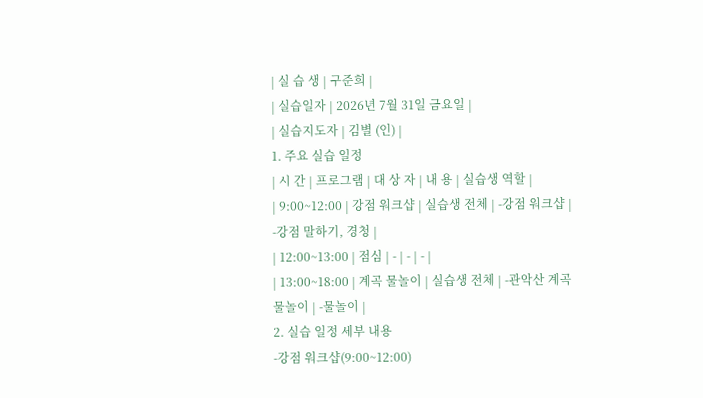| 실 습 생 | 구준희 |
| 실습일자 | 2026년 7월 31일 금요일 |
| 실습지도자 | 김별 (인) |
1. 주요 실습 일정
| 시 간 | 프로그램 | 대 상 자 | 내 용 | 실습생 역할 |
| 9:00~12:00 | 강점 워크샵 | 실습생 전체 | -강점 워크샵 | -강점 말하기, 경청 |
| 12:00~13:00 | 점심 | - | - | - |
| 13:00~18:00 | 계곡 물놀이 | 실습생 전체 | -관악산 계곡 물놀이 | -물놀이 |
2. 실습 일정 세부 내용
-강점 워크샵(9:00~12:00)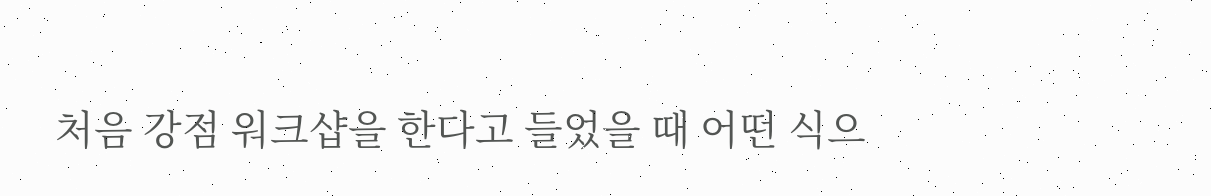처음 강점 워크샵을 한다고 들었을 때 어떤 식으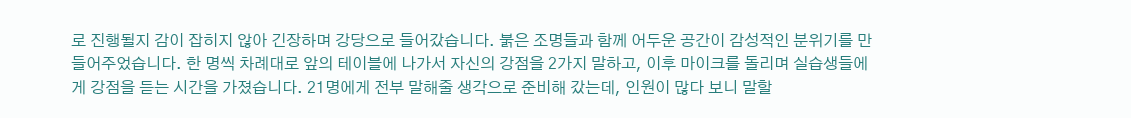로 진행될지 감이 잡히지 않아 긴장하며 강당으로 들어갔습니다. 붉은 조명들과 함께 어두운 공간이 감성적인 분위기를 만들어주었습니다. 한 명씩 차례대로 앞의 테이블에 나가서 자신의 강점을 2가지 말하고, 이후 마이크를 돌리며 실습생들에게 강점을 듣는 시간을 가졌습니다. 21명에게 전부 말해줄 생각으로 준비해 갔는데, 인원이 많다 보니 말할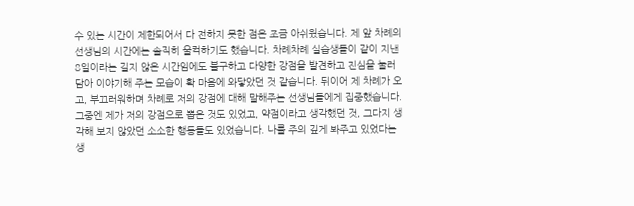수 있는 시간이 제한되어서 다 전하지 못한 점은 조금 아쉬웠습니다. 제 앞 차례의 선생님의 시간에는 솔직히 울컥하기도 했습니다. 차례차례 실습생들이 같이 지낸 8일이라는 길지 않은 시간임에도 불구하고 다양한 강점을 발견하고 진심을 눌러 담아 이야기해 주는 모습이 확 마음에 와닿았던 것 같습니다. 뒤이어 제 차례가 오고, 부끄러워하며 차례로 저의 강점에 대해 말해주는 선생님들에게 집중했습니다. 그중엔 제가 저의 강점으로 뽑은 것도 있었고, 약점이라고 생각했던 것, 그다지 생각해 보지 않았던 소소한 행동들도 있었습니다. 나를 주의 깊게 봐주고 있었다는 생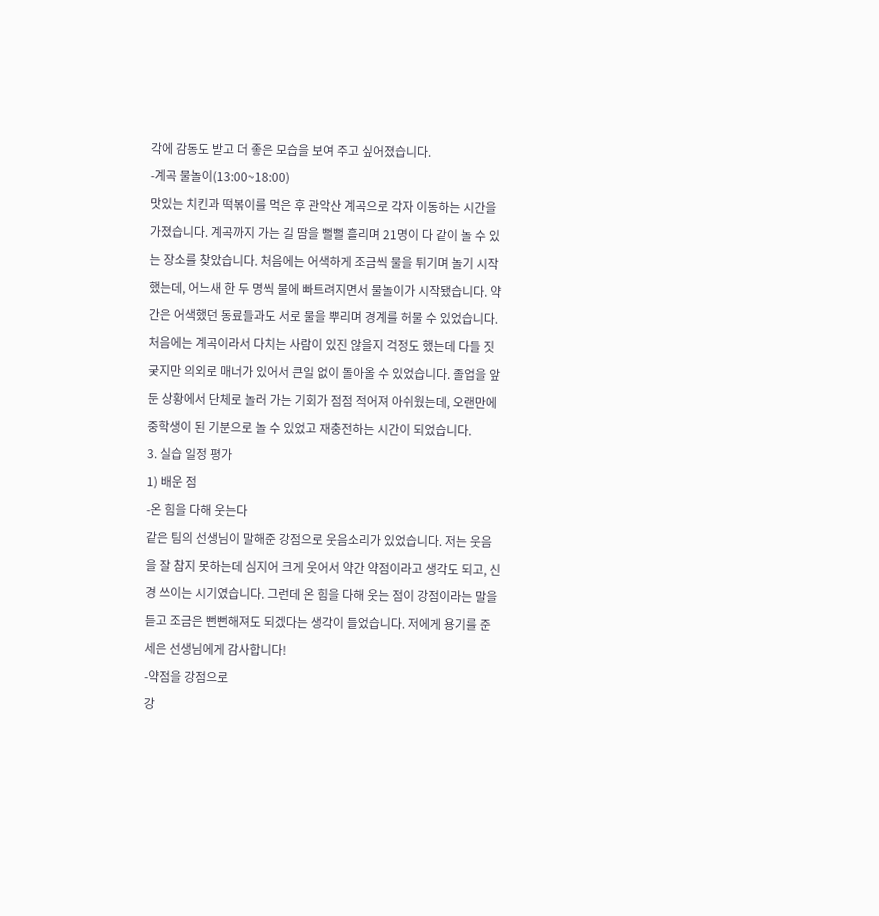각에 감동도 받고 더 좋은 모습을 보여 주고 싶어졌습니다.
-계곡 물놀이(13:00~18:00)
맛있는 치킨과 떡볶이를 먹은 후 관악산 계곡으로 각자 이동하는 시간을 가졌습니다. 계곡까지 가는 길 땀을 뻘뻘 흘리며 21명이 다 같이 놀 수 있는 장소를 찾았습니다. 처음에는 어색하게 조금씩 물을 튀기며 놀기 시작했는데, 어느새 한 두 명씩 물에 빠트려지면서 물놀이가 시작됐습니다. 약간은 어색했던 동료들과도 서로 물을 뿌리며 경계를 허물 수 있었습니다. 처음에는 계곡이라서 다치는 사람이 있진 않을지 걱정도 했는데 다들 짓궂지만 의외로 매너가 있어서 큰일 없이 돌아올 수 있었습니다. 졸업을 앞둔 상황에서 단체로 놀러 가는 기회가 점점 적어져 아쉬웠는데, 오랜만에 중학생이 된 기분으로 놀 수 있었고 재충전하는 시간이 되었습니다.
3. 실습 일정 평가
1) 배운 점
-온 힘을 다해 웃는다
같은 팀의 선생님이 말해준 강점으로 웃음소리가 있었습니다. 저는 웃음을 잘 참지 못하는데 심지어 크게 웃어서 약간 약점이라고 생각도 되고, 신경 쓰이는 시기였습니다. 그런데 온 힘을 다해 웃는 점이 강점이라는 말을 듣고 조금은 뻔뻔해져도 되겠다는 생각이 들었습니다. 저에게 용기를 준 세은 선생님에게 감사합니다!
-약점을 강점으로
강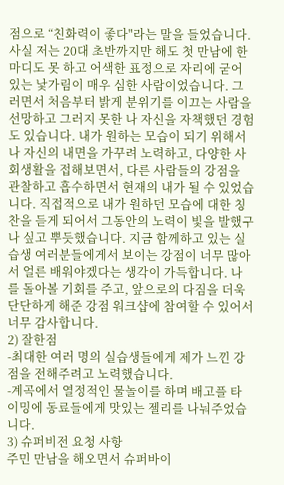점으로 “친화력이 좋다"라는 말을 들었습니다. 사실 저는 20대 초반까지만 해도 첫 만남에 한마디도 못 하고 어색한 표정으로 자리에 굳어 있는 낯가림이 매우 심한 사람이었습니다. 그러면서 처음부터 밝게 분위기를 이끄는 사람을 선망하고 그러지 못한 나 자신을 자책했던 경험도 있습니다. 내가 원하는 모습이 되기 위해서 나 자신의 내면을 가꾸려 노력하고, 다양한 사회생활을 접해보면서, 다른 사람들의 강점을 관찰하고 흡수하면서 현재의 내가 될 수 있었습니다. 직접적으로 내가 원하던 모습에 대한 칭찬을 듣게 되어서 그동안의 노력이 빛을 발했구나 싶고 뿌듯했습니다. 지금 함께하고 있는 실습생 여러분들에게서 보이는 강점이 너무 많아서 얼른 배워야겠다는 생각이 가득합니다. 나를 돌아볼 기회를 주고, 앞으로의 다짐을 더욱 단단하게 해준 강점 워크샵에 참여할 수 있어서 너무 감사합니다.
2) 잘한점
-최대한 여러 명의 실습생들에게 제가 느낀 강점을 전해주려고 노력했습니다.
-계곡에서 열정적인 물놀이를 하며 배고플 타이밍에 동료들에게 맛있는 젤리를 나눠주었습니다.
3) 슈퍼비전 요청 사항
주민 만남을 해오면서 슈퍼바이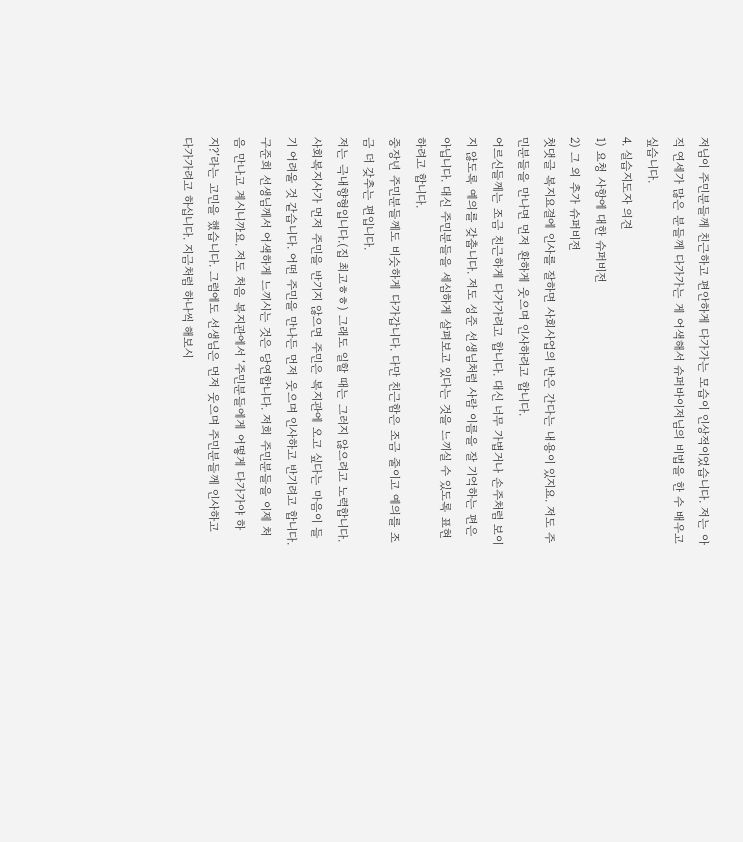저님이 주민분들께 친근하고 편안하게 다가가는 모습이 인상적이었습니다. 저는 아직 연세가 많은 분들께 다가가는 게 어색해서 슈퍼바이저님의 비법을 한 수 배우고 싶습니다.
4. 실습지도자 의견
1) 요청 사항에 대한 슈퍼비전
2) 그 외 추가 슈퍼비전
첫댓글 복지요결에 인사를 잘하면 사회사업의 반은 간다는 내용이 있지요. 저도 주민분들을 만나면 먼저 환하게 웃으며 인사하려고 합니다.
어르신들께는 조금 친근하게 다가가려고 합니다. 대신 너무 가볍거나 손주처럼 보이지 않도록 예의를 갖춥니다. 저도 성준 선생님처럼 사람 이름을 잘 기억하는 편은 아닙니다. 대신 주민분들을 세심하게 살펴보고 있다는 것을 느끼실 수 있도록 표현하려고 합니다.
중장년 주민분들께도 비슷하게 다가갑니다. 다만 친근함은 조금 줄이고 예의를 조금 더 갖추는 편입니다.
저는 극내향형입니다.(집 최고ㅎㅎ) 그래도 일할 때는 그러지 않으려고 노력합니다. 사회복지사가 먼저 주민을 반기지 않으면 주민은 복지관에 오고 싶다는 마음이 들기 어려울 것 같습니다. 어떤 주민을 만나든 먼저 웃으며 인사하고 반기려고 합니다.
구준희 선생님께서 어색하게 느끼시는 것은 당연합니다. 저희 주민분들을 이제 처음 만나고 계시니까요. 저도 처음 복지관에서 ‘주민분들에게 어떻게 다가가야 하지?’라는 고민을 했습니다. 그럼에도 선생님은 먼저 웃으며 주민분들께 인사하고 다가가려고 하십니다. 지금처럼 하나씩 해보시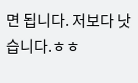면 됩니다. 저보다 낫습니다.ㅎㅎ